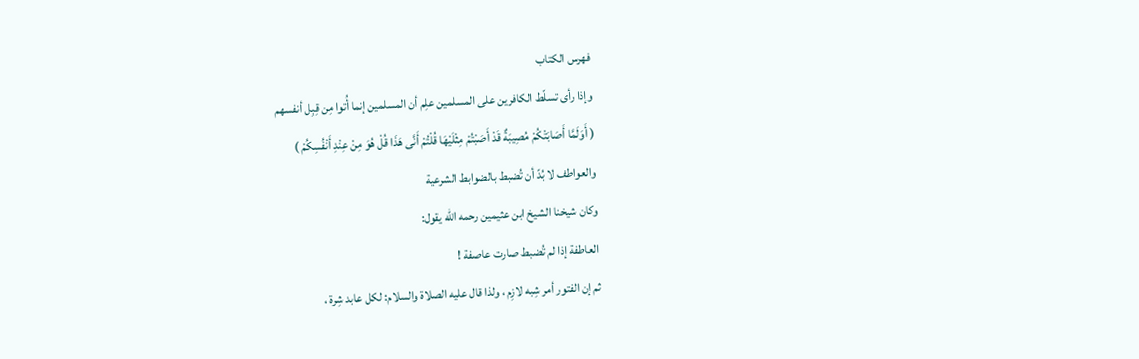فهرس الكتاب
وإذا رأى تسلّط الكافرين على المسلمين علِم أن المسلمين إنما أُتوا مِن قِبِل أنفسهم
( أَوَلَمَّا أَصَابَتْكُمْ مُصِيبَةٌ قَدْ أَصَبْتُمْ مِثْلَيْهَا قُلْتُمْ أَنَّى هَذَا قُلْ هُوَ مِنْ عِنْدِ أَنْفُسِكُمْ )
والعواطف لا بُدّ أن تُضبط بالضوابط الشرعية
وكان شيخنا الشيخ ابن عثيمين رحمه الله يقول:
العاطفة إذا لم تُضبط صارت عاصفة !
ثم إن الفتور أمر شِبه لازِم ، ولذا قال عليه الصلاة والسلام: لكل عابد شِرة ،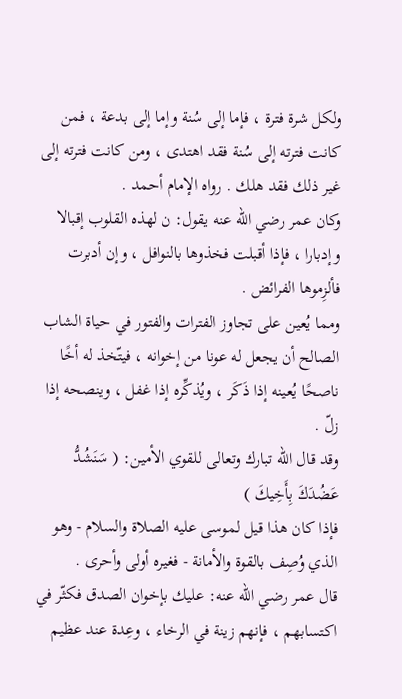ولكل شرة فترة ، فإما إلى سُنة وإما إلى بدعة ، فمن كانت فترته إلى سُنة فقد اهتدى ، ومن كانت فترته إلى غير ذلك فقد هلك . رواه الإمام أحمد .
وكان عمر رضي الله عنه يقول: ن لهذه القلوب إقبالا وإدبارا ، فإذا أقبلت فخذوها بالنوافل ، وإن أدبرت فألزِموها الفرائض .
ومما يُعين على تجاوز الفترات والفتور في حياة الشاب الصالح أن يجعل له عونا من إخوانه ، فيتّخذ له أخًا ناصحًا يُعينه إذا ذَكَر ، ويُذكِّره إذا غفل ، وينصحه إذا زلّ .
وقد قال الله تبارك وتعالى للقوي الأمين: ( سَنَشُدُّ عَضُدَكَ بِأَخِيكَ )
فإذا كان هذا قيل لموسى عليه الصلاة والسلام - وهو الذي وُصِف بالقوة والأمانة - فغيره أولى وأحرى .
قال عمر رضي الله عنه: عليك بإخوان الصدق فكثّر في اكتسابهم ، فإنهم زينة في الرخاء ، وعِدة عند عظيم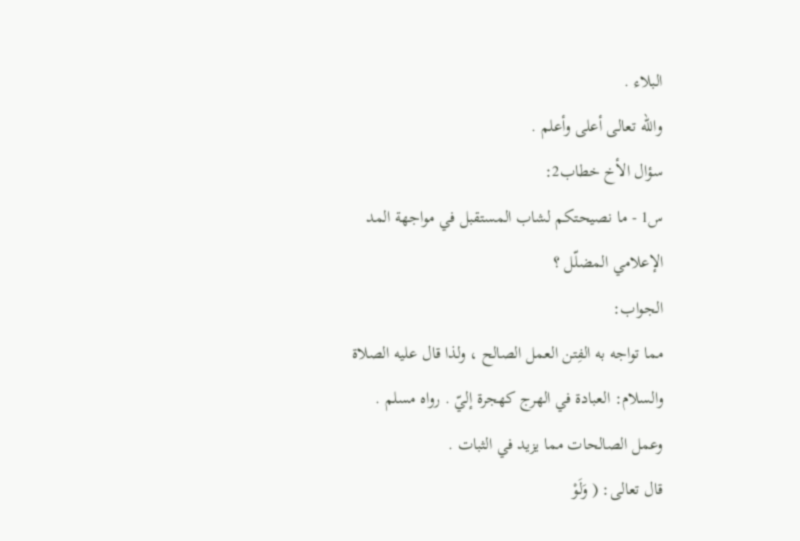البلاء .
والله تعالى أعلى وأعلم .
سؤال الأخ خطاب2:
س1 - ما نصيحتكم لشاب المستقبل في مواجهة المد الإعلامي المضلّل ؟
الجواب:
مما تواجه به الفِتن العمل الصالح ، ولذا قال عليه الصلاة والسلام: العبادة في الهرج كهجرة إليّ . رواه مسلم .
وعمل الصالحات مما يزيد في الثبات .
قال تعالى: ( وَلَوْ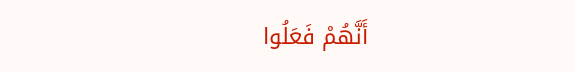أَنَّهُمْ فَعَلُوا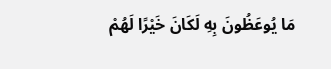مَا يُوعَظُونَ بِهِ لَكَانَ خَيْرًا لَهُمْ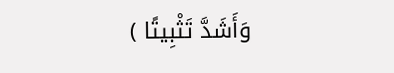وَأَشَدَّ تَثْبِيتًا )